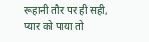रूहानी तौर पर ही सही,
प्यार को पाया तो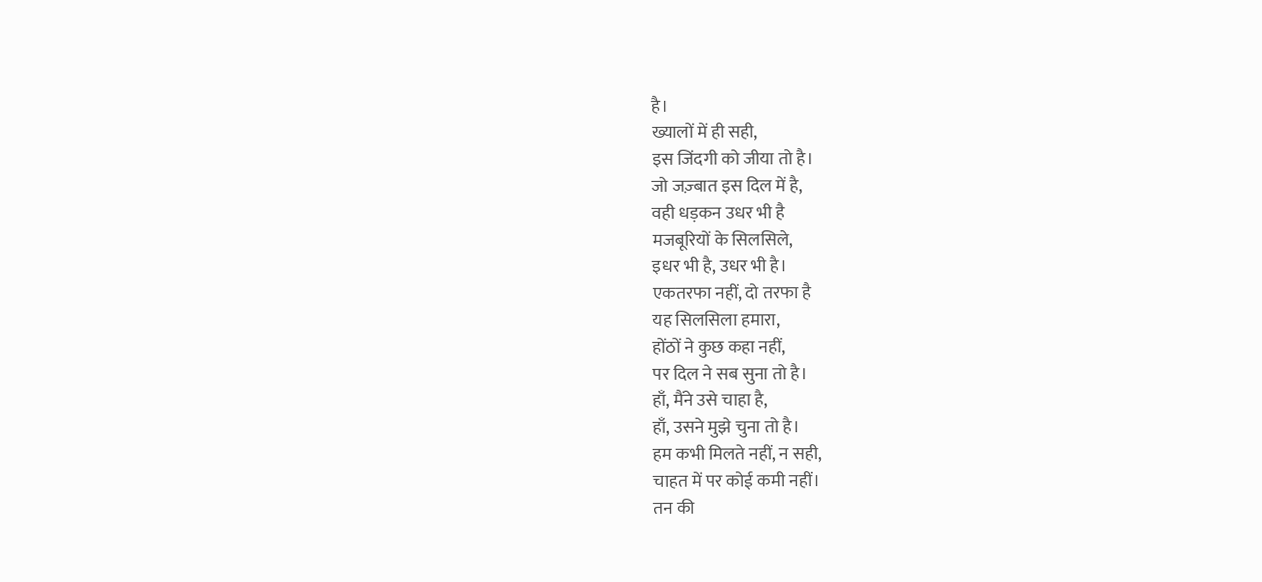है।
ख्यालों में ही सही,
इस जिंदगी को जीया तो है।
जो जज़्बात इस दिल में है,
वही धड़कन उधर भी है
मजबूरियों के सिलसिले,
इधर भी है, उधर भी है।
एकतरफा नहीं, दो तरफा है
यह सिलसिला हमारा,
होंठों ने कुछ कहा नहीं,
पर दिल ने सब सुना तो है।
हाँ, मैंने उसे चाहा है,
हाँ, उसने मुझे चुना तो है।
हम कभी मिलते नहीं, न सही,
चाहत में पर कोई कमी नहीं।
तन की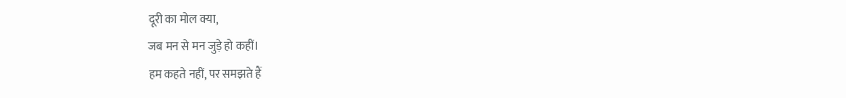दूरी का मोल क्या,
जब मन से मन जुड़े हो कहीं।
हम कहते नहीं, पर समझते हैं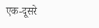एक-दूसरे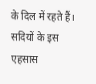के दिल में रहते हैं।
सदियों के इस एहसास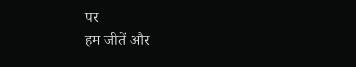पर
हम जीतें और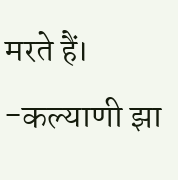मरते हैं।
-कल्याणी झा